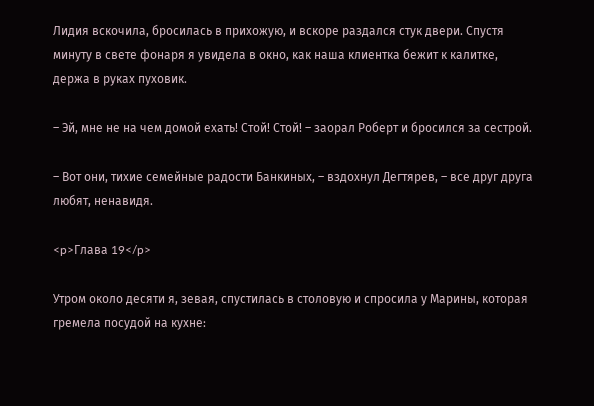Лидия вскочила, бросилась в прихожую, и вскоре раздался стук двери. Спустя минуту в свете фонаря я увидела в окно, как наша клиентка бежит к калитке, держа в руках пуховик.

– Эй, мне не на чем домой ехать! Стой! Стой! – заорал Роберт и бросился за сестрой.

– Вот они, тихие семейные радости Банкиных, – вздохнул Дегтярев, – все друг друга любят, ненавидя.

<p>Глава 19</p>

Утром около десяти я, зевая, спустилась в столовую и спросила у Марины, которая гремела посудой на кухне: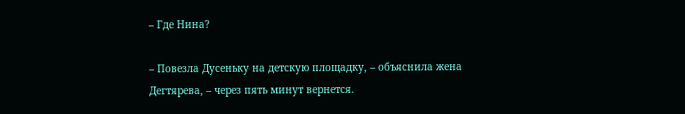– Где Нина?

– Повезла Дусеньку на детскую площадку, – объяснила жена Дегтярева, – через пять минут вернется.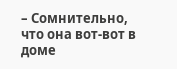– Сомнительно, что она вот-вот в доме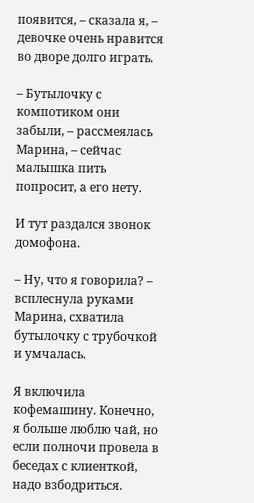появится, – сказала я, – девочке очень нравится во дворе долго играть.

– Бутылочку с компотиком они забыли, – рассмеялась Марина, – сейчас малышка пить попросит, а его нету.

И тут раздался звонок домофона.

– Ну, что я говорила? – всплеснула руками Марина, схватила бутылочку с трубочкой и умчалась.

Я включила кофемашину. Конечно, я больше люблю чай, но если полночи провела в беседах с клиенткой, надо взбодриться.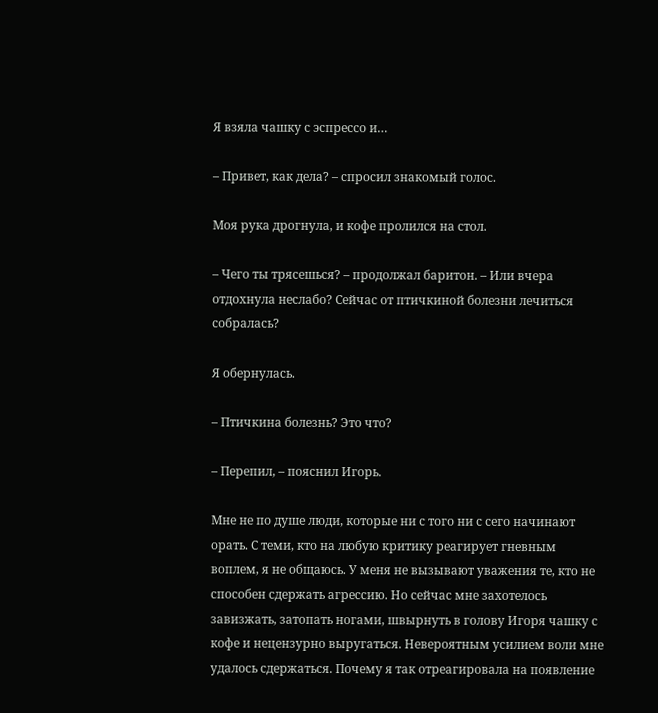Я взяла чашку с эспрессо и…

– Привет, как дела? – спросил знакомый голос.

Моя рука дрогнула, и кофе пролился на стол.

– Чего ты трясешься? – продолжал баритон. – Или вчера отдохнула неслабо? Сейчас от птичкиной болезни лечиться собралась?

Я обернулась.

– Птичкина болезнь? Это что?

– Перепил, – пояснил Игорь.

Мне не по душе люди, которые ни с того ни с сего начинают орать. С теми, кто на любую критику реагирует гневным воплем, я не общаюсь. У меня не вызывают уважения те, кто не способен сдержать агрессию. Но сейчас мне захотелось завизжать, затопать ногами, швырнуть в голову Игоря чашку с кофе и нецензурно выругаться. Невероятным усилием воли мне удалось сдержаться. Почему я так отреагировала на появление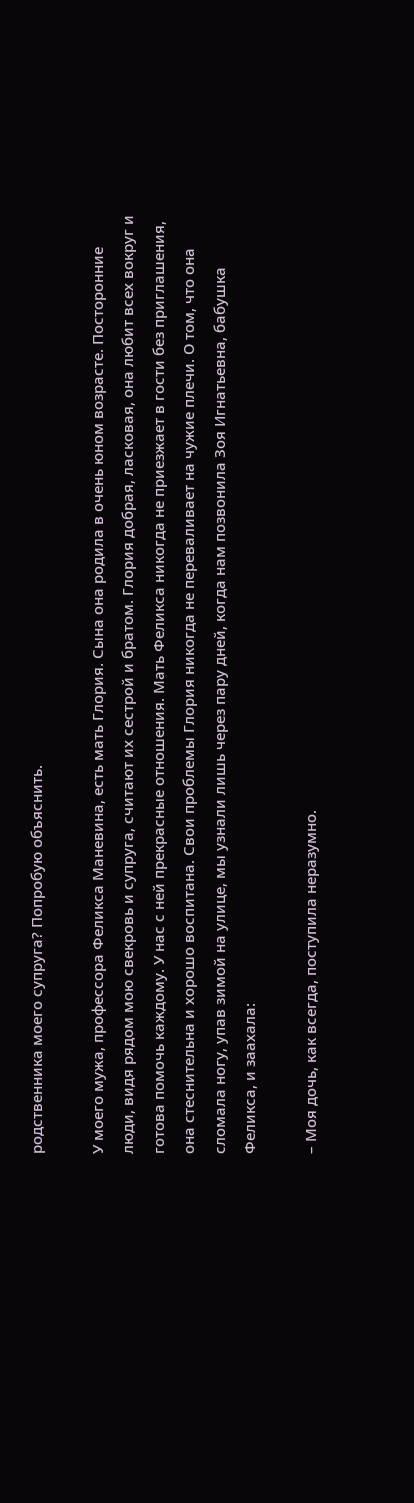родственника моего супруга? Попробую объяснить.

У моего мужа, профессора Феликса Маневина, есть мать Глория. Сына она родила в очень юном возрасте. Посторонние люди, видя рядом мою свекровь и супруга, считают их сестрой и братом. Глория добрая, ласковая, она любит всех вокруг и готова помочь каждому. У нас с ней прекрасные отношения. Мать Феликса никогда не приезжает в гости без приглашения, она стеснительна и хорошо воспитана. Свои проблемы Глория никогда не переваливает на чужие плечи. О том, что она сломала ногу, упав зимой на улице, мы узнали лишь через пару дней, когда нам позвонила Зоя Игнатьевна, бабушка Феликса, и заахала:

– Моя дочь, как всегда, поступила неразумно.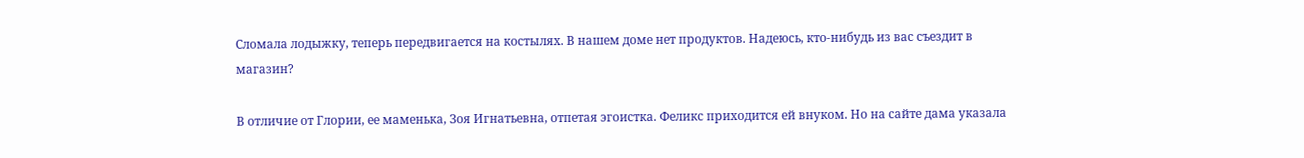Сломала лодыжку, теперь передвигается на костылях. В нашем доме нет продуктов. Надеюсь, кто-нибудь из вас съездит в магазин?

В отличие от Глории, ее маменька, Зоя Игнатьевна, отпетая эгоистка. Феликс приходится ей внуком. Но на сайте дама указала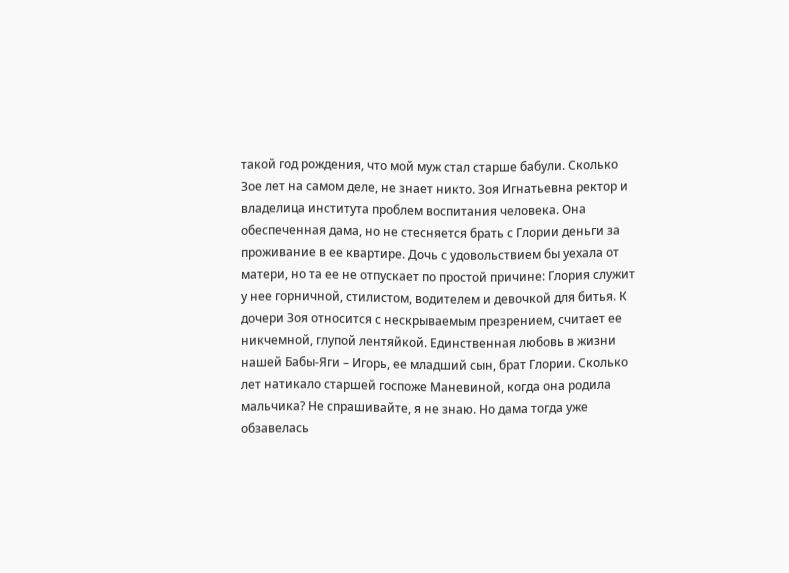такой год рождения, что мой муж стал старше бабули. Сколько Зое лет на самом деле, не знает никто. Зоя Игнатьевна ректор и владелица института проблем воспитания человека. Она обеспеченная дама, но не стесняется брать с Глории деньги за проживание в ее квартире. Дочь с удовольствием бы уехала от матери, но та ее не отпускает по простой причине: Глория служит у нее горничной, стилистом, водителем и девочкой для битья. К дочери Зоя относится с нескрываемым презрением, считает ее никчемной, глупой лентяйкой. Единственная любовь в жизни нашей Бабы-Яги – Игорь, ее младший сын, брат Глории. Сколько лет натикало старшей госпоже Маневиной, когда она родила мальчика? Не спрашивайте, я не знаю. Но дама тогда уже обзавелась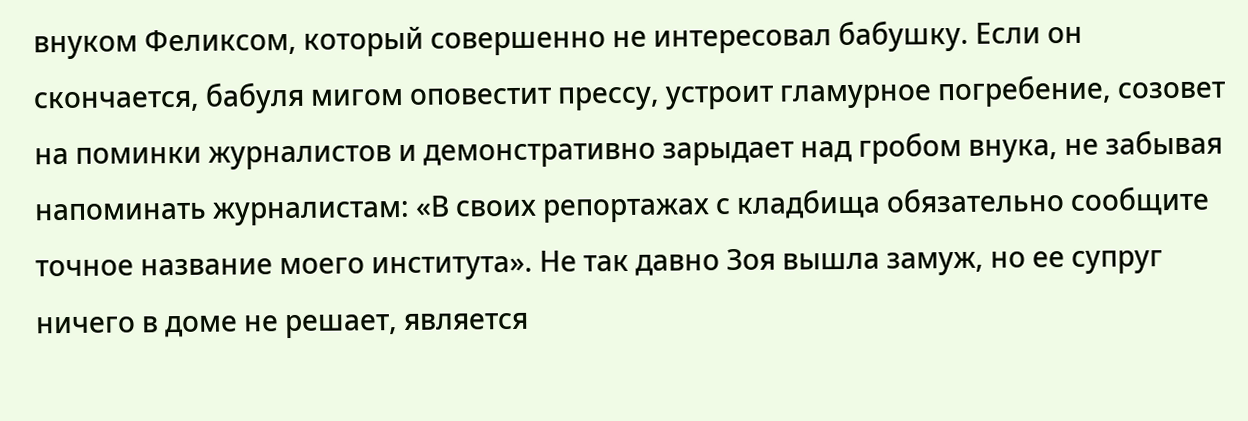внуком Феликсом, который совершенно не интересовал бабушку. Если он скончается, бабуля мигом оповестит прессу, устроит гламурное погребение, созовет на поминки журналистов и демонстративно зарыдает над гробом внука, не забывая напоминать журналистам: «В своих репортажах с кладбища обязательно сообщите точное название моего института». Не так давно Зоя вышла замуж, но ее супруг ничего в доме не решает, является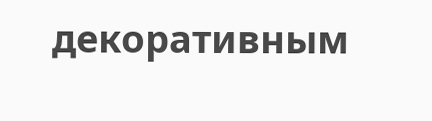декоративным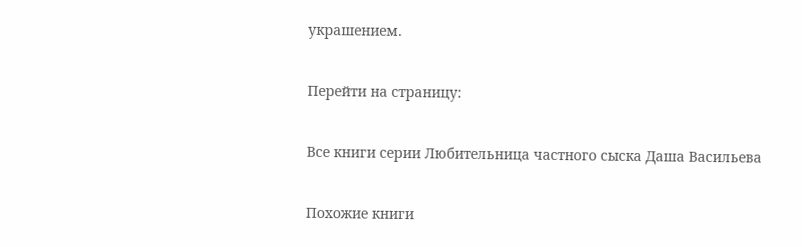украшением.

Перейти на страницу:

Все книги серии Любительница частного сыска Даша Васильева

Похожие книги